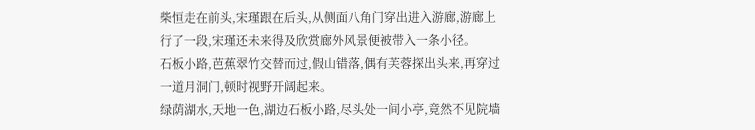柴恒走在前头,宋瑾跟在后头,从侧面八角门穿出进入游廊,游廊上行了一段,宋瑾还未来得及欣赏廊外风景便被带入一条小径。
石板小路,芭蕉翠竹交替而过,假山错落,偶有芙蓉探出头来,再穿过一道月洞门,顿时视野开阔起来。
绿荫湖水,天地一色,湖边石板小路,尽头处一间小亭,竟然不见院墙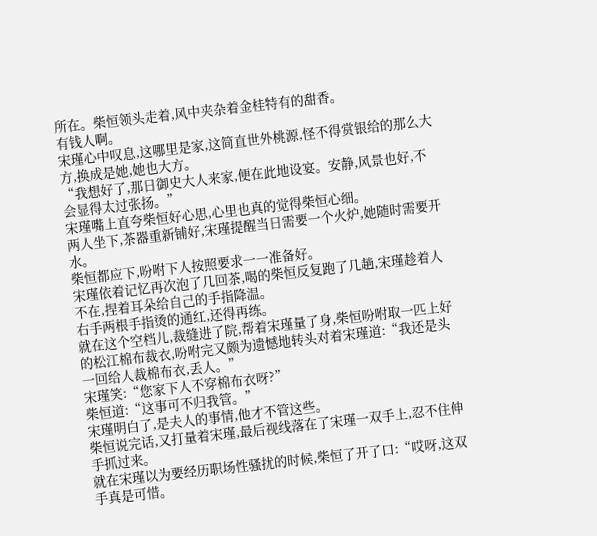所在。柴恒领头走着,风中夹杂着金桂特有的甜香。
有钱人啊。
宋瑾心中叹息,这哪里是家,这简直世外桃源,怪不得赏银给的那么大方,换成是她,她也大方。
“我想好了,那日御史大人来家,便在此地设宴。安静,风景也好,不会显得太过张扬。”
宋瑾嘴上直夸柴恒好心思,心里也真的觉得柴恒心细。
两人坐下,茶器重新铺好,宋瑾提醒当日需要一个火炉,她随时需要开水。
柴恒都应下,吩咐下人按照要求一一准备好。
宋瑾依着记忆再次泡了几回茶,喝的柴恒反复跑了几趟,宋瑾趁着人不在,捏着耳朵给自己的手指降温。
右手两根手指烫的通红,还得再练。
就在这个空档儿,裁缝进了院,帮着宋瑾量了身,柴恒吩咐取一匹上好的松江棉布裁衣,吩咐完又颇为遗憾地转头对着宋瑾道:“我还是头一回给人裁棉布衣,丢人。”
宋瑾笑:“您家下人不穿棉布衣呀?”
柴恒道:“这事可不归我管。”
宋瑾明白了,是夫人的事情,他才不管这些。
柴恒说完话,又打量着宋瑾,最后视线落在了宋瑾一双手上,忍不住伸手抓过来。
就在宋瑾以为要经历职场性骚扰的时候,柴恒了开了口:“哎呀,这双手真是可惜。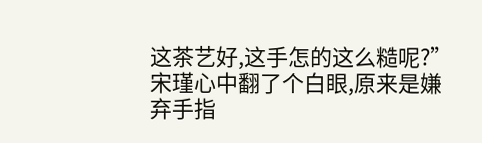这茶艺好,这手怎的这么糙呢?”
宋瑾心中翻了个白眼,原来是嫌弃手指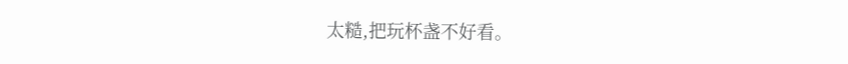太糙,把玩杯盏不好看。